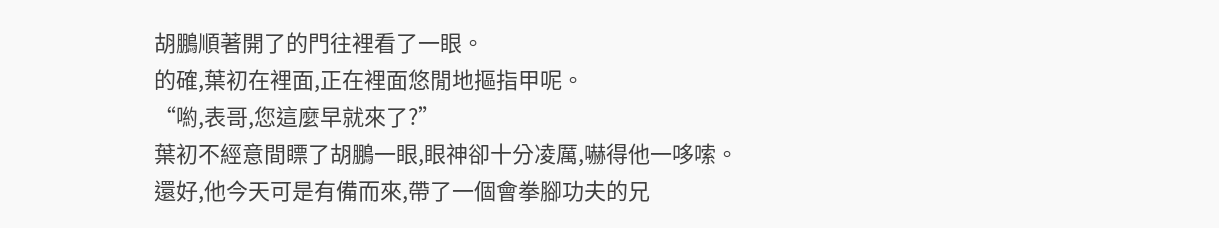胡鵬順著開了的門往裡看了一眼。
的確,葉初在裡面,正在裡面悠閒地摳指甲呢。
“喲,表哥,您這麼早就來了?”
葉初不經意間瞟了胡鵬一眼,眼神卻十分凌厲,嚇得他一哆嗦。
還好,他今天可是有備而來,帶了一個會拳腳功夫的兄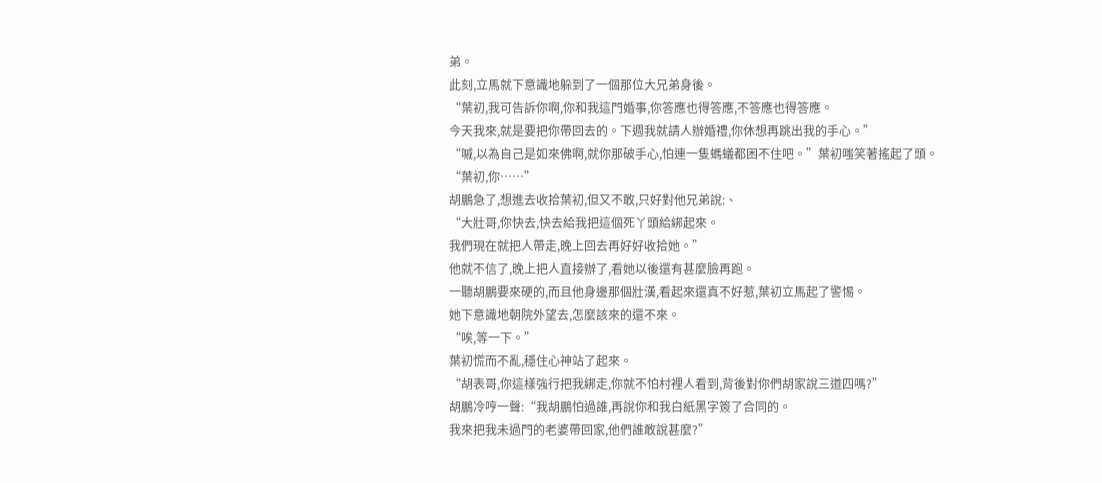弟。
此刻,立馬就下意識地躲到了一個那位大兄弟身後。
“葉初,我可告訴你啊,你和我這門婚事,你答應也得答應,不答應也得答應。
今天我來,就是要把你帶回去的。下週我就請人辦婚禮,你休想再跳出我的手心。”
“嘁,以為自己是如來佛啊,就你那破手心,怕連一隻螞蟻都困不住吧。”葉初嗤笑著搖起了頭。
“葉初,你……”
胡鵬急了,想進去收拾葉初,但又不敢,只好對他兄弟說:、
“大壯哥,你快去,快去給我把這個死丫頭給綁起來。
我們現在就把人帶走,晚上回去再好好收拾她。”
他就不信了,晚上把人直接辦了,看她以後還有甚麼臉再跑。
一聽胡鵬要來硬的,而且他身邊那個壯漢,看起來還真不好惹,葉初立馬起了警惕。
她下意識地朝院外望去,怎麼該來的還不來。
“唉,等一下。”
葉初慌而不亂,穩住心神站了起來。
“胡表哥,你這樣強行把我綁走,你就不怕村裡人看到,背後對你們胡家說三道四嗎?”
胡鵬冷哼一聲:“我胡鵬怕過誰,再說你和我白紙黑字簽了合同的。
我來把我未過門的老婆帶回家,他們誰敢說甚麼?”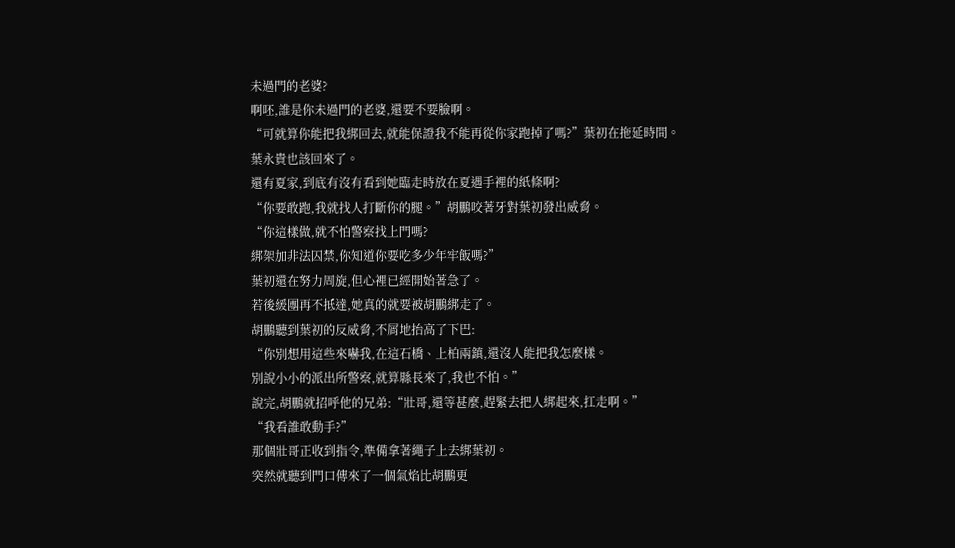未過門的老婆?
啊呸,誰是你未過門的老婆,還要不要臉啊。
“可就算你能把我綁回去,就能保證我不能再從你家跑掉了嗎?”葉初在拖延時間。
葉永貴也該回來了。
還有夏家,到底有沒有看到她臨走時放在夏遇手裡的紙條啊?
“你要敢跑,我就找人打斷你的腿。”胡鵬咬著牙對葉初發出威脅。
“你這樣做,就不怕警察找上門嗎?
綁架加非法囚禁,你知道你要吃多少年牢飯嗎?”
葉初還在努力周旋,但心裡已經開始著急了。
若後緩團再不抵達,她真的就要被胡鵬綁走了。
胡鵬聽到葉初的反威脅,不屑地抬高了下巴:
“你別想用這些來嚇我,在這石橋、上柏兩鎮,還沒人能把我怎麼樣。
別說小小的派出所警察,就算縣長來了,我也不怕。”
說完,胡鵬就招呼他的兄弟:“壯哥,還等甚麼,趕緊去把人綁起來,扛走啊。”
“我看誰敢動手?”
那個壯哥正收到指令,準備拿著繩子上去綁葉初。
突然就聽到門口傳來了一個氣焰比胡鵬更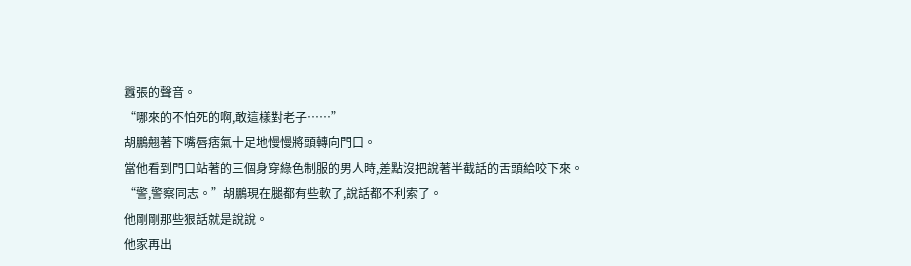囂張的聲音。
“哪來的不怕死的啊,敢這樣對老子……”
胡鵬翹著下嘴唇痞氣十足地慢慢將頭轉向門口。
當他看到門口站著的三個身穿綠色制服的男人時,差點沒把說著半截話的舌頭給咬下來。
“警,警察同志。”胡鵬現在腿都有些軟了,說話都不利索了。
他剛剛那些狠話就是說說。
他家再出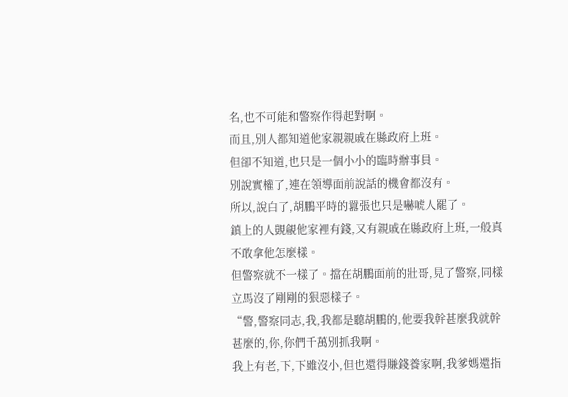名,也不可能和警察作得起對啊。
而且,別人都知道他家親親戚在縣政府上班。
但卻不知道,也只是一個小小的臨時辦事員。
別說實權了,連在領導面前說話的機會都沒有。
所以,說白了,胡鵬平時的囂張也只是嚇唬人罷了。
鎮上的人覬覦他家裡有錢,又有親戚在縣政府上班,一般真不敢拿他怎麼樣。
但警察就不一樣了。擋在胡鵬面前的壯哥,見了警察,同樣立馬沒了剛剛的狠惡樣子。
“警,警察同志,我,我都是聽胡鵬的,他要我幹甚麼我就幹甚麼的,你,你們千萬別抓我啊。
我上有老,下,下雖沒小,但也還得賺錢養家啊,我爹媽還指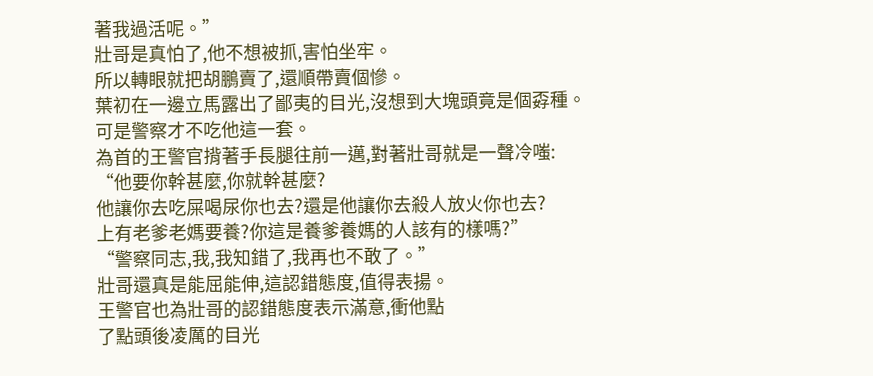著我過活呢。”
壯哥是真怕了,他不想被抓,害怕坐牢。
所以轉眼就把胡鵬賣了,還順帶賣個慘。
葉初在一邊立馬露出了鄙夷的目光,沒想到大塊頭竟是個孬種。
可是警察才不吃他這一套。
為首的王警官揹著手長腿往前一邁,對著壯哥就是一聲冷嗤:
“他要你幹甚麼,你就幹甚麼?
他讓你去吃屎喝尿你也去?還是他讓你去殺人放火你也去?
上有老爹老媽要養?你這是養爹養媽的人該有的樣嗎?”
“警察同志,我,我知錯了,我再也不敢了。”
壯哥還真是能屈能伸,這認錯態度,值得表揚。
王警官也為壯哥的認錯態度表示滿意,衝他點
了點頭後凌厲的目光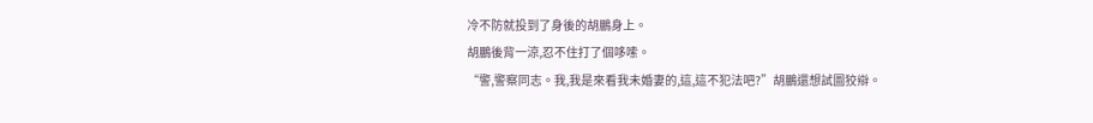冷不防就投到了身後的胡鵬身上。
胡鵬後背一涼,忍不住打了個哆嗦。
“警,警察同志。我,我是來看我未婚妻的,這,這不犯法吧?”胡鵬還想試圖狡辯。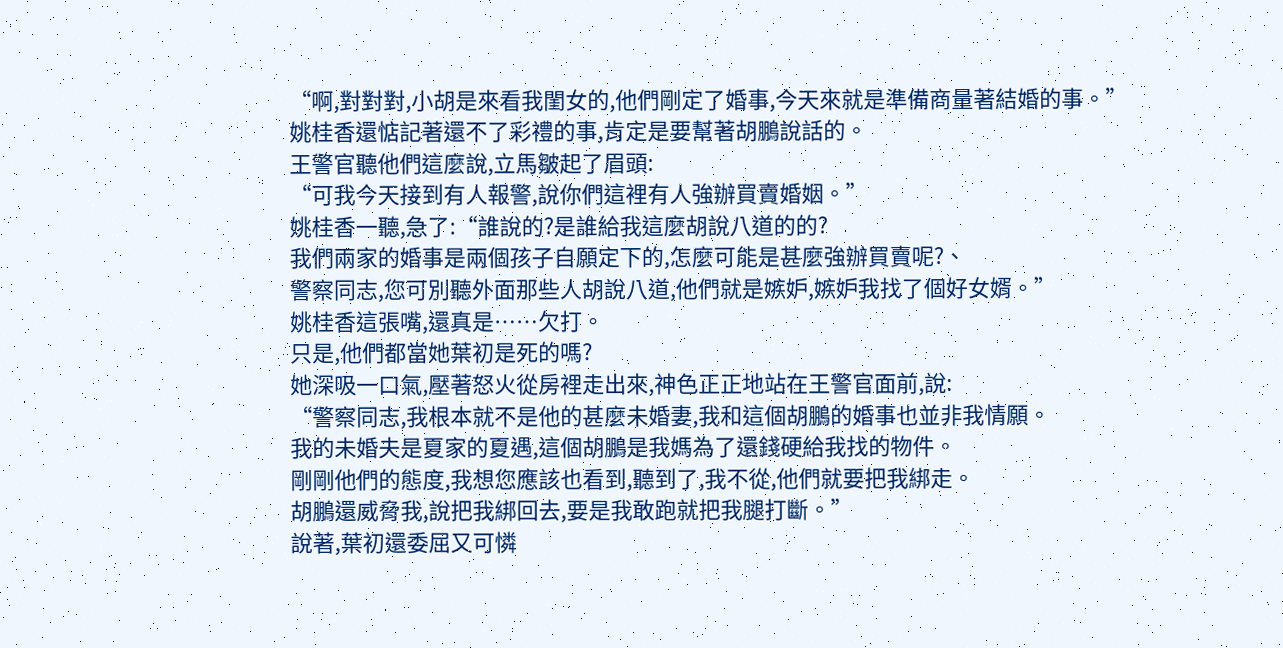“啊,對對對,小胡是來看我閨女的,他們剛定了婚事,今天來就是準備商量著結婚的事。”
姚桂香還惦記著還不了彩禮的事,肯定是要幫著胡鵬說話的。
王警官聽他們這麼說,立馬皺起了眉頭:
“可我今天接到有人報警,說你們這裡有人強辦買賣婚姻。”
姚桂香一聽,急了:“誰說的?是誰給我這麼胡說八道的的?
我們兩家的婚事是兩個孩子自願定下的,怎麼可能是甚麼強辦買賣呢?、
警察同志,您可別聽外面那些人胡說八道,他們就是嫉妒,嫉妒我找了個好女婿。”
姚桂香這張嘴,還真是……欠打。
只是,他們都當她葉初是死的嗎?
她深吸一口氣,壓著怒火從房裡走出來,神色正正地站在王警官面前,說:
“警察同志,我根本就不是他的甚麼未婚妻,我和這個胡鵬的婚事也並非我情願。
我的未婚夫是夏家的夏遇,這個胡鵬是我媽為了還錢硬給我找的物件。
剛剛他們的態度,我想您應該也看到,聽到了,我不從,他們就要把我綁走。
胡鵬還威脅我,說把我綁回去,要是我敢跑就把我腿打斷。”
說著,葉初還委屈又可憐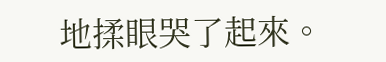地揉眼哭了起來。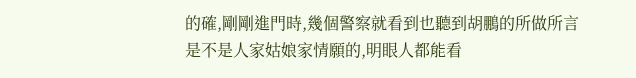的確,剛剛進門時,幾個警察就看到也聽到胡鵬的所做所言
是不是人家姑娘家情願的,明眼人都能看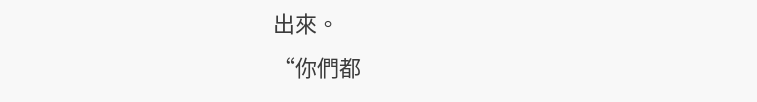出來。
“你們都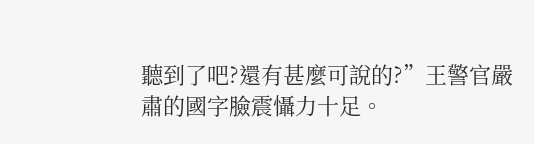聽到了吧?還有甚麼可說的?”王警官嚴肅的國字臉震懾力十足。